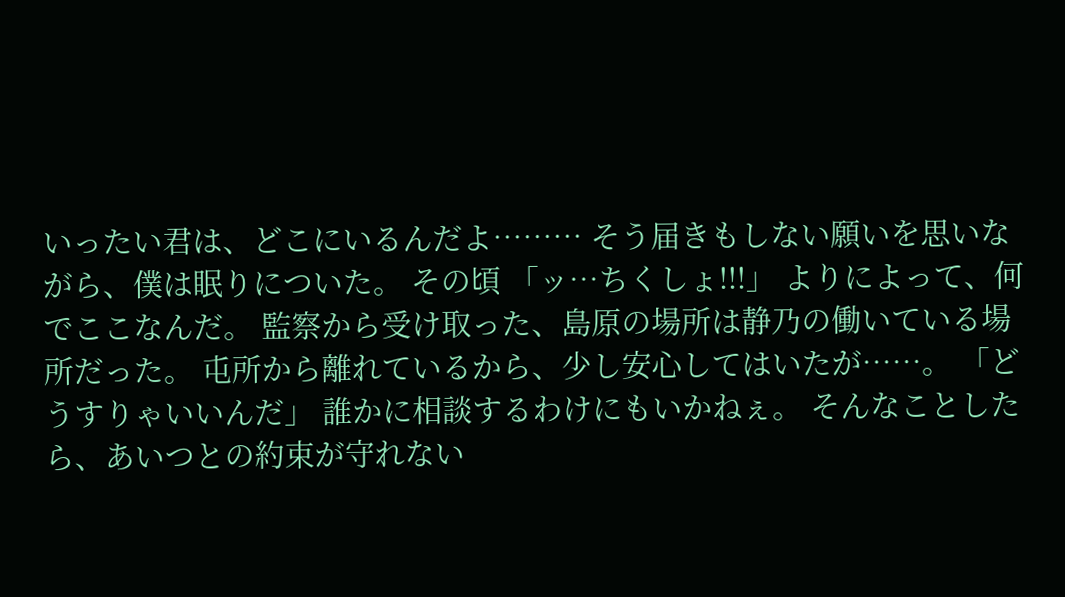いったい君は、どこにいるんだよ……… そう届きもしない願いを思いながら、僕は眠りについた。 その頃 「ッ…ちくしょ!!!」 よりによって、何でここなんだ。 監察から受け取った、島原の場所は静乃の働いている場所だった。 屯所から離れているから、少し安心してはいたが……。 「どうすりゃいいんだ」 誰かに相談するわけにもいかねぇ。 そんなことしたら、あいつとの約束が守れない